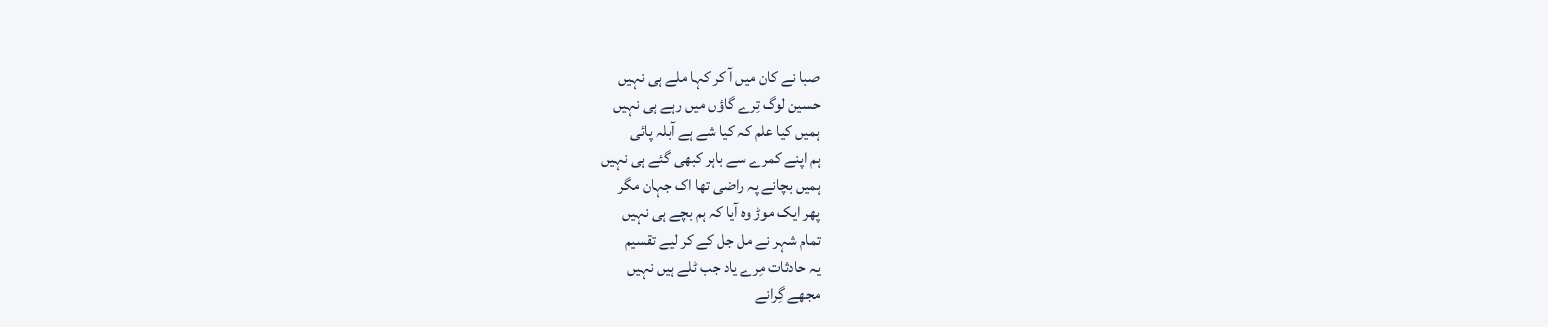صبا نے کان میں آ کر کہا ملے ہی نہیں
حسین لوگ تِرے گاؤں میں رہے ہی نہیں
ہمیں کیا علم کہ کیا شے ہے آبلہ پائی
ہم اپنے کمرے سے باہر کبھی گئے ہی نہیں
ہمیں بچانے پہ راضی تھا اک جہان مگر
پھر ایک موڑ وہ آیا کہ ہم بچے ہی نہیں
تمام شہر نے مل جل کے کر لیے تقسیم
یہ حادثات مِرے یاد جب ٹلے ہیں نہیں
مجھے گِرانے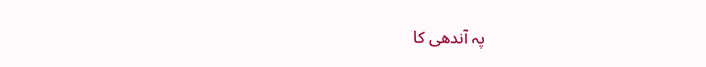پہ آندھی کا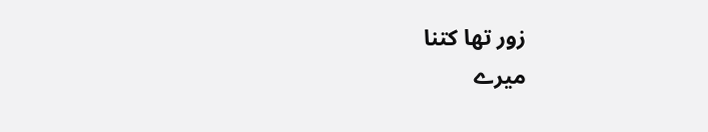زور تھا کتنا
میرے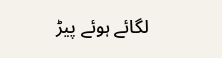لگائے ہوئے پیڑ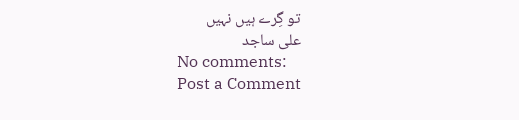تو گِرے ہیں نہیں
علی ساجد
No comments:
Post a Comment